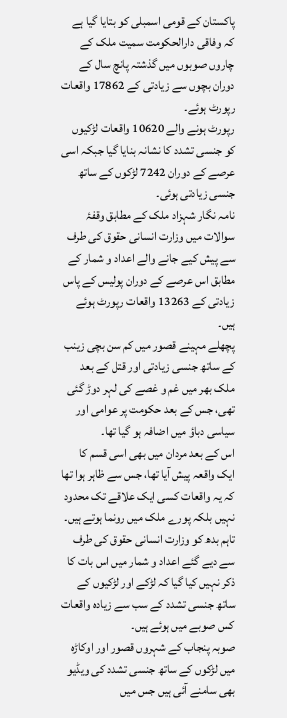پاکستان کے قومی اسمبلی کو بتایا گیا ہے کہ وفاقی دارالحکومت سمیت ملک کے چاروں صوبوں میں گذشتہ پانچ سال کے دوران بچوں سے زیادتی کے 17862 واقعات رپورٹ ہوئے۔
رپورٹ ہونے والے 10620 واقعات لڑکیوں کو جنسی تشدد کا نشانہ بنایا گیا جبکہ اسی عرصے کے دوران 7242 لڑکوں کے ساتھ جنسی زیادتی ہوئی۔
نامہ نگار شہزاد ملک کے مطابق وقفۂ سوالات میں وزارت انسانی حقوق کی طرف سے پیش کیے جانے والے اعداد و شمار کے مطابق اس عرصے کے دوران پولیس کے پاس زیادتی کے 13263 واقعات رپورٹ ہوئے ہیں۔
پچھلے مہینے قصور میں کم سن بچی زینب کے ساتھ جنسی زیادتی اور قتل کے بعد ملک بھر میں غم و غصے کی لہر دوڑ گئی تھی، جس کے بعد حکومت پر عوامی اور سیاسی دباؤ میں اضافہ ہو گیا تھا۔
اس کے بعد مردان میں بھی اسی قسم کا ایک واقعہ پیش آیا تھا، جس سے ظاہر ہوا تھا کہ یہ واقعات کسی ایک علاقے تک محدود نہیں بلکہ پورے ملک میں رونما ہوتے ہیں۔
تاہم بدھ کو وزارت انسانی حقوق کی طرف سے دیے گئے اعداد و شمار میں اس بات کا ذکر نہیں کیا گیا کہ لڑکے اور لڑکیوں کے ساتھ جنسی تشدد کے سب سے زیادہ واقعات کس صوبے میں ہوئے ہیں۔
صوبہ پنجاب کے شہروں قصور اور اوکاڑہ میں لڑکوں کے ساتھ جنسی تشدد کی ویڈیو بھی سامنے آئی ہیں جس میں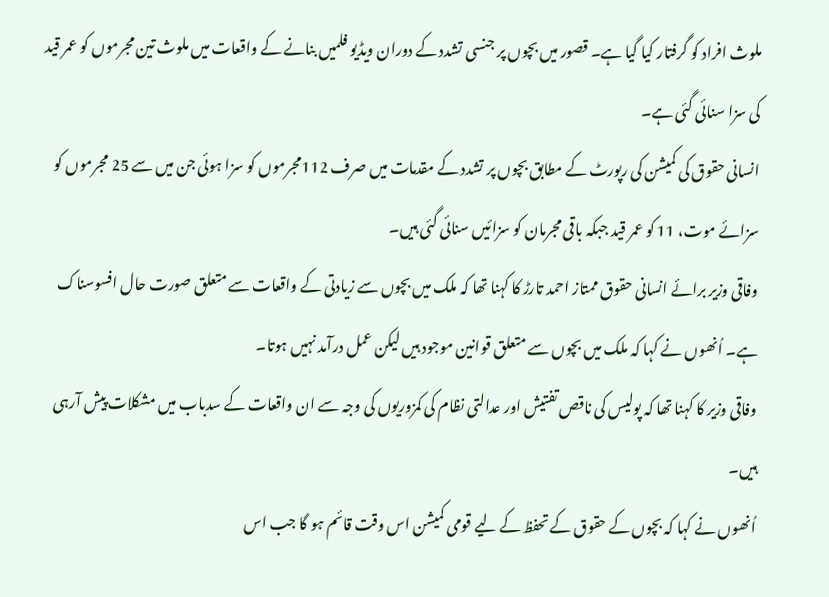ملوث افراد کو گرفتار کیا گیا ہے۔ قصور میں بچوں پر جنسی تشدد کے دوران ویڈیو فلمیں بنانے کے واقعات میں ملوث تین مجرموں کو عمر قید کی سزا سنائی گئی ہے۔
انسانی حقوق کی کمیشن کی رپورٹ کے مطابق بچوں پر تشدد کے مقدمات میں صرف 112مجرموں کو سزا ہوئی جن میں سے 25 مجرموں کو سزائے موت، 11 کو عمر قید جبکہ باقی مجرمان کو سزائیں سنائی گئی ہیں۔
وفاقی وزیر برائے انسانی حقوق ممتاز احمد تارڑ کا کہنا تھا کہ ملک میں بچوں سے زیادتی کے واقعات سے متعلق صورت حال افسوسناک ہے۔ اُنھوں نے کہا کہ ملک میں بچوں سے متعلق قوانین موجود ہیں لیکن عمل درآمد نہیں ہوتا۔
وفاقی وزیر کا کہنا تھا کہ پولیس کی ناقص تفتیش اور عدالتی نظام کی کمزوریوں کی وجہ سے ان واقعات کے سدباب میں مشکلات پیش آرہی ہیں۔
اُنھوں نے کہا کہ بچوں کے حقوق کے تحفظ کے لیے قومی کمیشن اس وقت قائم ہو گا جب اس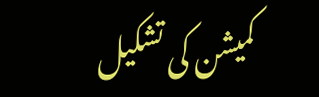کمیشن کی تشکیل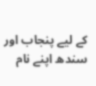کے لیے پنجاب اور سندھ اپنے نام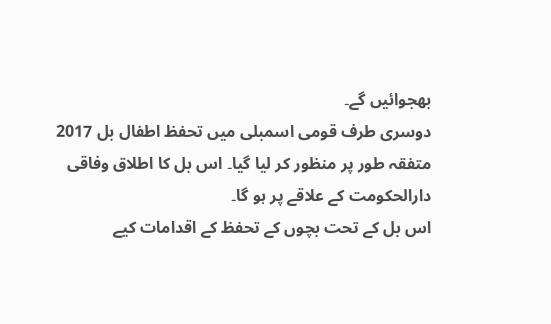بھجوائیں گے۔
دوسری طرف قومی اسمبلی میں تحفظ اطفال بل 2017 متفقہ طور پر منظور کر لیا گیا۔ اس بل کا اطلاق وفاقی دارالحکومت کے علاقے پر ہو گا۔
اس بل کے تحت بچوں کے تحفظ کے اقدامات کیے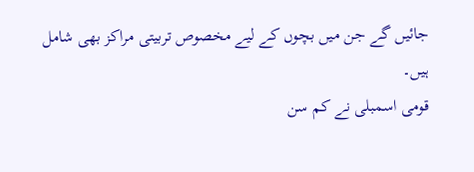جائیں گے جن میں بچوں کے لیے مخصوص تربیتی مراکز بھی شامل ہیں۔
قومی اسمبلی نے کم سن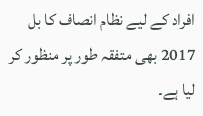افراد کے لیے نظام انصاف کا بل 2017 بھی متفقہ طور پر منظور کر لیا ہے۔